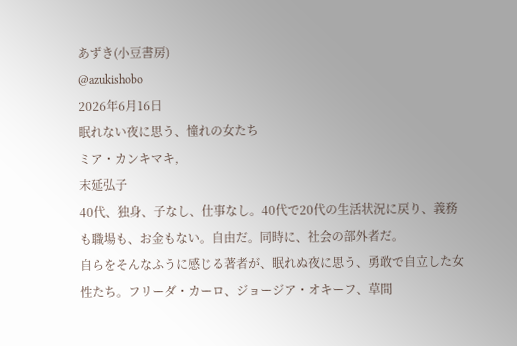あずき(小豆書房)
@azukishobo
2026年6月16日
眠れない夜に思う、憧れの女たち
ミア・カンキマキ,
末延弘子
40代、独身、子なし、仕事なし。40代で20代の生活状況に戻り、義務も職場も、お金もない。自由だ。同時に、社会の部外者だ。
自らをそんなふうに感じる著者が、眠れぬ夜に思う、勇敢で自立した女性たち。フリーダ・カーロ、ジョージア・オキーフ、草間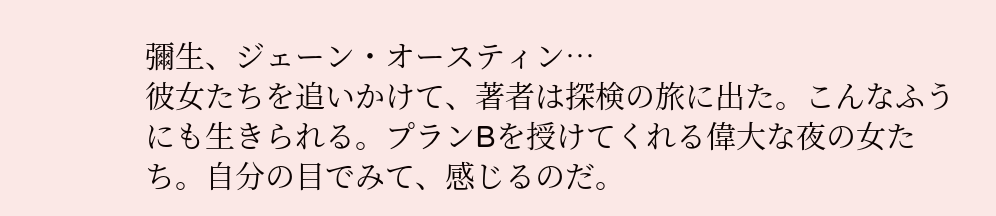彌生、ジェーン・オースティン…
彼女たちを追いかけて、著者は探検の旅に出た。こんなふうにも生きられる。プランBを授けてくれる偉大な夜の女たち。自分の目でみて、感じるのだ。